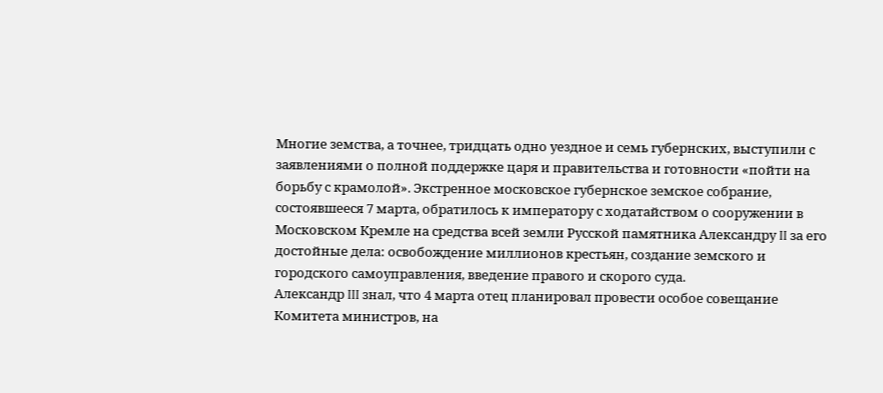Многие земства, а точнее, тридцать одно уездное и семь губернских, выступили с заявлениями о полной поддержке царя и правительства и готовности «пойти на борьбу с крамолой». Экстренное московское губернское земское собрание, состоявшееся 7 марта, обратилось к императору с ходатайством о сооружении в Московском Кремле на средства всей земли Русской памятника Александру II за его достойные дела: освобождение миллионов крестьян, создание земского и городского самоуправления, введение правого и скорого суда.
Александр III знал, что 4 марта отец планировал провести особое совещание Комитета министров, на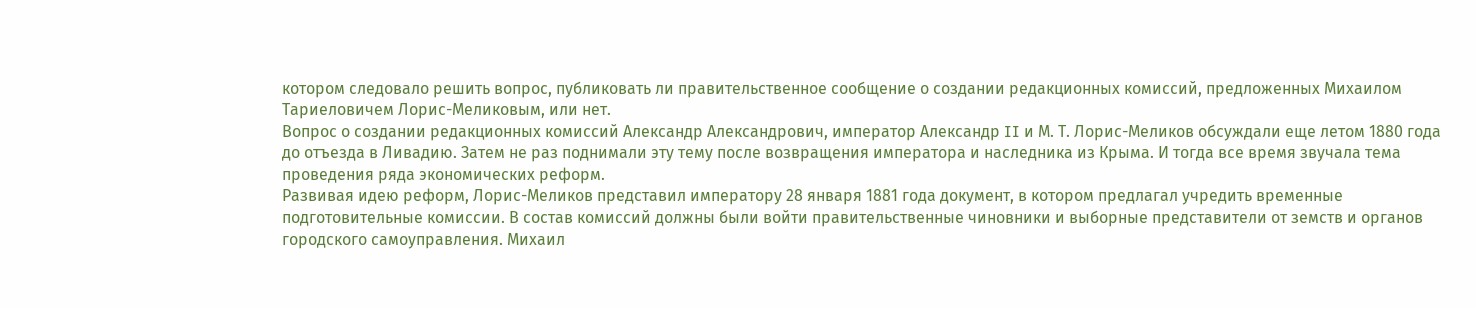котором следовало решить вопрос, публиковать ли правительственное сообщение о создании редакционных комиссий, предложенных Михаилом Тариеловичем Лорис-Меликовым, или нет.
Вопрос о создании редакционных комиссий Александр Александрович, император Александр II и М. Т. Лорис-Меликов обсуждали еще летом 1880 года до отъезда в Ливадию. Затем не раз поднимали эту тему после возвращения императора и наследника из Крыма. И тогда все время звучала тема проведения ряда экономических реформ.
Развивая идею реформ, Лорис-Меликов представил императору 28 января 1881 года документ, в котором предлагал учредить временные подготовительные комиссии. В состав комиссий должны были войти правительственные чиновники и выборные представители от земств и органов городского самоуправления. Михаил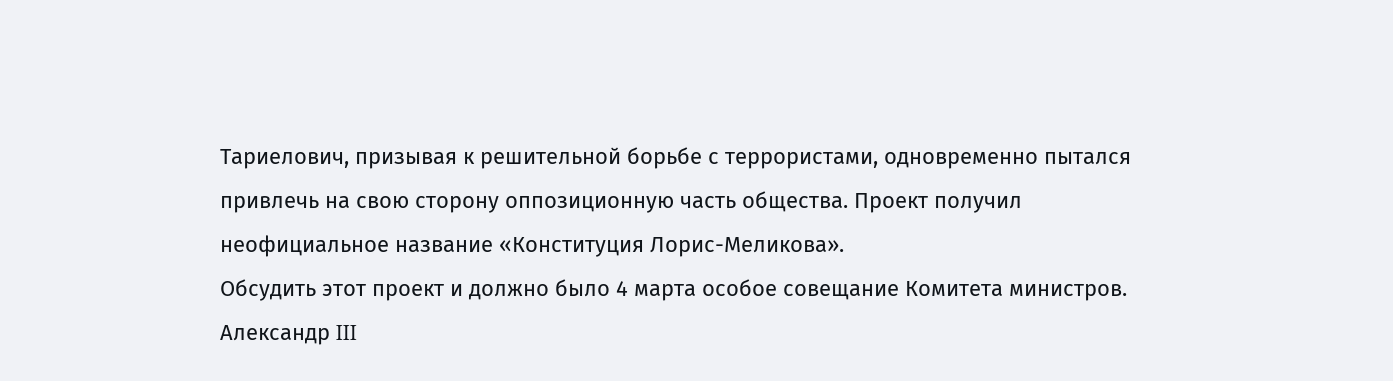Тариелович, призывая к решительной борьбе с террористами, одновременно пытался привлечь на свою сторону оппозиционную часть общества. Проект получил неофициальное название «Конституция Лорис-Меликова».
Обсудить этот проект и должно было 4 марта особое совещание Комитета министров.
Александр III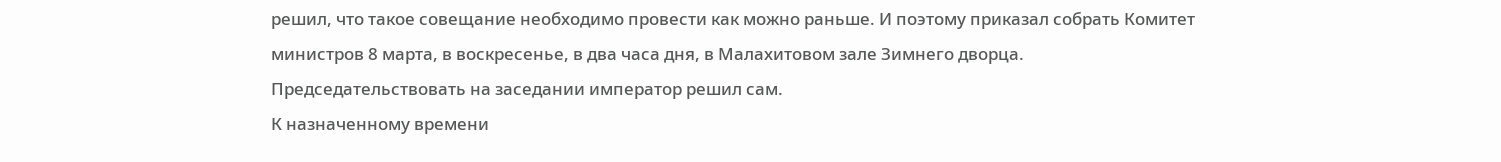решил, что такое совещание необходимо провести как можно раньше. И поэтому приказал собрать Комитет министров 8 марта, в воскресенье, в два часа дня, в Малахитовом зале Зимнего дворца.
Председательствовать на заседании император решил сам.
К назначенному времени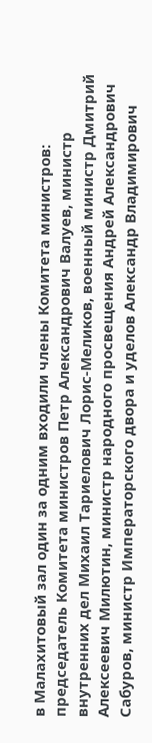в Малахитовый зал один за одним входили члены Комитета министров: председатель Комитета министров Петр Александрович Валуев, министр внутренних дел Михаил Тариелович Лорис-Меликов, военный министр Дмитрий Алексеевич Милютин, министр народного просвещения Андрей Александрович Сабуров, министр Императорского двора и уделов Александр Владимирович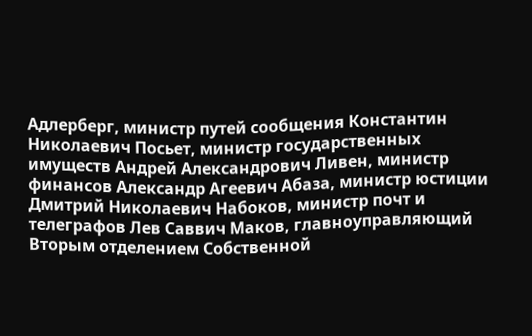Адлерберг, министр путей сообщения Константин Николаевич Посьет, министр государственных имуществ Андрей Александрович Ливен, министр финансов Александр Агеевич Абаза, министр юстиции Дмитрий Николаевич Набоков, министр почт и телеграфов Лев Саввич Маков, главноуправляющий Вторым отделением Собственной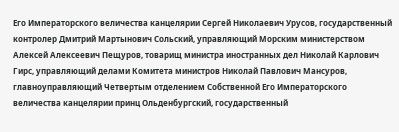Его Императорского величества канцелярии Сергей Николаевич Урусов, государственный контролер Дмитрий Мартынович Сольский, управляющий Морским министерством Алексей Алексеевич Пещуров, товарищ министра иностранных дел Николай Карлович Гирс, управляющий делами Комитета министров Николай Павлович Мансуров, главноуправляющий Четвертым отделением Собственной Его Императорского величества канцелярии принц Ольденбургский, государственный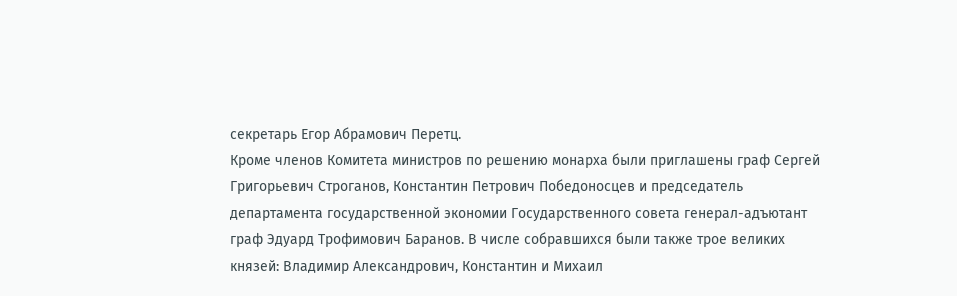секретарь Егор Абрамович Перетц.
Кроме членов Комитета министров по решению монарха были приглашены граф Сергей Григорьевич Строганов, Константин Петрович Победоносцев и председатель департамента государственной экономии Государственного совета генерал-адъютант граф Эдуард Трофимович Баранов. В числе собравшихся были также трое великих князей: Владимир Александрович, Константин и Михаил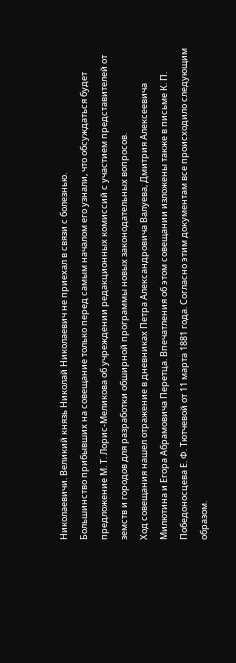Николаевичи. Великий князь Николай Николаевич не приехал в связи с болезнью.
Большинство прибывших на совещание только перед самым началом его узнали, что обсуждаться будет предложение М. Т. Лорис-Меликова об учреждении редакционных комиссий с участием представителей от земств и городов для разработки обширной программы новых законодательных вопросов.
Ход совещания нашел отражение в дневниках Петра Александровича Валуева, Дмитрия Алексеевича Милютина и Егора Абрамовича Перетца. Впечатления об этом совещании изложены также в письме К. П. Победоносцева Е. Ф. Тютчевой от 11 марта 1881 года. Согласно этим документам все происходило следующим образом.